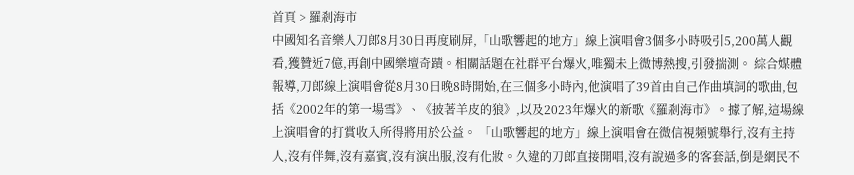首頁 > 羅剎海市
中國知名音樂人刀郎8月30日再度刷屏,「山歌響起的地方」線上演唱會3個多小時吸引5,200萬人觀看,獲贊近7億,再創中國樂壇奇蹟。相關話題在社群平台爆火,唯獨未上微博熱搜,引發揣測。 綜合媒體報導,刀郎線上演唱會從8月30日晚8時開始,在三個多小時內,他演唱了39首由自己作曲填詞的歌曲,包括《2002年的第一場雪》、《披著羊皮的狼》,以及2023年爆火的新歌《羅剎海市》。據了解,這場線上演唱會的打賞收入所得將用於公益。 「山歌響起的地方」線上演唱會在微信視頻號舉行,沒有主持人,沒有伴舞,沒有嘉賓,沒有演出服,沒有化妝。久違的刀郎直接開唱,沒有說過多的客套話,倒是網民不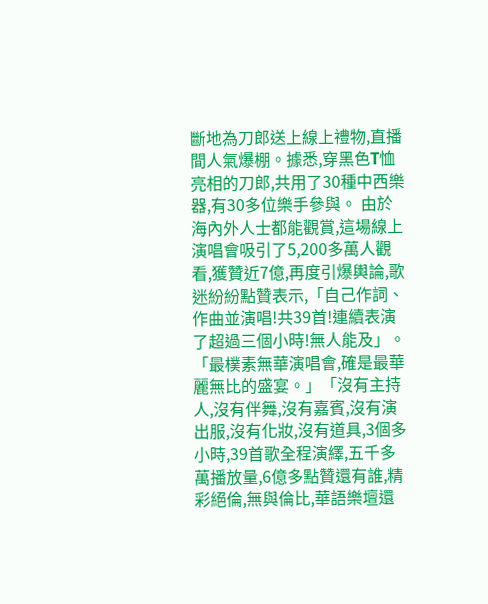斷地為刀郎送上線上禮物,直播間人氣爆棚。據悉,穿黑色T恤亮相的刀郎,共用了30種中西樂器,有30多位樂手參與。 由於海內外人士都能觀賞,這場線上演唱會吸引了5,200多萬人觀看,獲贊近7億,再度引爆輿論,歌迷紛紛點贊表示,「自己作詞、作曲並演唱!共39首!連續表演了超過三個小時!無人能及」。「最樸素無華演唱會,確是最華麗無比的盛宴。」「沒有主持人,沒有伴舞,沒有嘉賓,沒有演出服,沒有化妝,沒有道具,3個多小時,39首歌全程演繹,五千多萬播放量,6億多點贊還有誰,精彩絕倫,無與倫比,華語樂壇還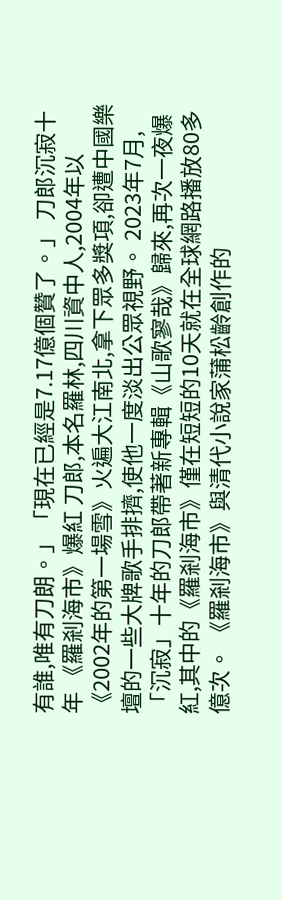有誰,唯有刀朗。」「現在已經是7.17億個贊了。」 刀郎沉寂十年 《羅剎海市》爆紅 刀郎,本名羅林,四川資中人,2004年以《2002年的第一場雪》火遍大江南北,拿下眾多獎項,卻遭中國樂壇的一些大牌歌手排擠,使他一度淡出公眾視野。 2023年7月,「沉寂」十年的刀郎帶著新專輯《山歌寥哉》歸來,再次一夜爆紅,其中的《羅剎海市》僅在短短的10天就在全球網路播放80多億次。 《羅剎海市》與清代小說家蒲松齡創作的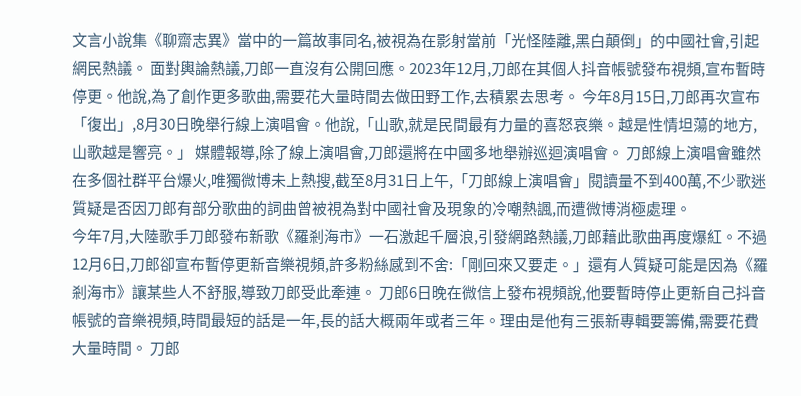文言小說集《聊齋志異》當中的一篇故事同名,被視為在影射當前「光怪陸離,黑白顛倒」的中國社會,引起網民熱議。 面對輿論熱議,刀郎一直沒有公開回應。2023年12月,刀郎在其個人抖音帳號發布視頻,宣布暫時停更。他說,為了創作更多歌曲,需要花大量時間去做田野工作,去積累去思考。 今年8月15日,刀郎再次宣布「復出」,8月30日晚舉行線上演唱會。他說,「山歌,就是民間最有力量的喜怒哀樂。越是性情坦蕩的地方,山歌越是響亮。」 媒體報導,除了線上演唱會,刀郎還將在中國多地舉辦巡迴演唱會。 刀郎線上演唱會雖然在多個社群平台爆火,唯獨微博未上熱搜,截至8月31日上午,「刀郎線上演唱會」閱讀量不到400萬,不少歌迷質疑是否因刀郎有部分歌曲的詞曲曾被視為對中國社會及現象的冷嘲熱諷,而遭微博消極處理。
今年7月,大陸歌手刀郎發布新歌《羅剎海市》一石激起千層浪,引發網路熱議,刀郎藉此歌曲再度爆紅。不過12月6日,刀郎卻宣布暫停更新音樂視頻,許多粉絲感到不舍:「剛回來又要走。」還有人質疑可能是因為《羅剎海市》讓某些人不舒服,導致刀郎受此牽連。 刀郎6日晚在微信上發布視頻說,他要暫時停止更新自己抖音帳號的音樂視頻,時間最短的話是一年,長的話大概兩年或者三年。理由是他有三張新專輯要籌備,需要花費大量時間。 刀郎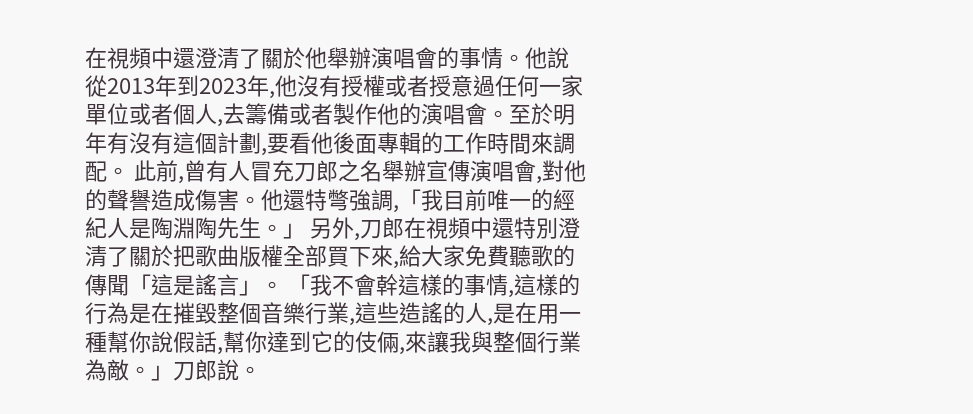在視頻中還澄清了關於他舉辦演唱會的事情。他說從2013年到2023年,他沒有授權或者授意過任何一家單位或者個人,去籌備或者製作他的演唱會。至於明年有沒有這個計劃,要看他後面專輯的工作時間來調配。 此前,曾有人冒充刀郎之名舉辦宣傳演唱會,對他的聲譽造成傷害。他還特彆強調,「我目前唯一的經紀人是陶淵陶先生。」 另外,刀郎在視頻中還特別澄清了關於把歌曲版權全部買下來,給大家免費聽歌的傳聞「這是謠言」。 「我不會幹這樣的事情,這樣的行為是在摧毀整個音樂行業,這些造謠的人,是在用一種幫你說假話,幫你達到它的伎倆,來讓我與整個行業為敵。」刀郎說。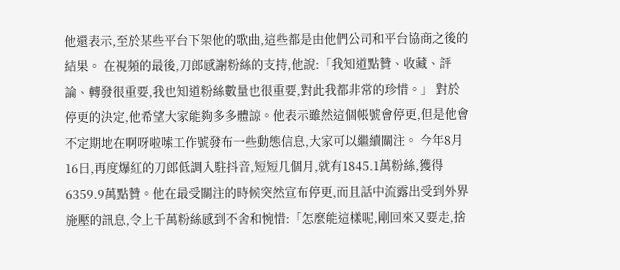他還表示,至於某些平台下架他的歌曲,這些都是由他們公司和平台協商之後的結果。 在視頻的最後,刀郎感謝粉絲的支持,他說:「我知道點贊、收藏、評論、轉發很重要,我也知道粉絲數量也很重要,對此我都非常的珍惜。」 對於停更的決定,他希望大家能夠多多體諒。他表示雖然這個帳號會停更,但是他會不定期地在啊呀啦嗦工作號發布一些動態信息,大家可以繼續關注。 今年8月16日,再度爆紅的刀郎低調入駐抖音,短短几個月,就有1845.1萬粉絲,獲得6359.9萬點贊。他在最受關注的時候突然宣布停更,而且話中流露出受到外界施壓的訊息,令上千萬粉絲感到不舍和惋惜:「怎麼能這樣呢,剛回來又要走,捨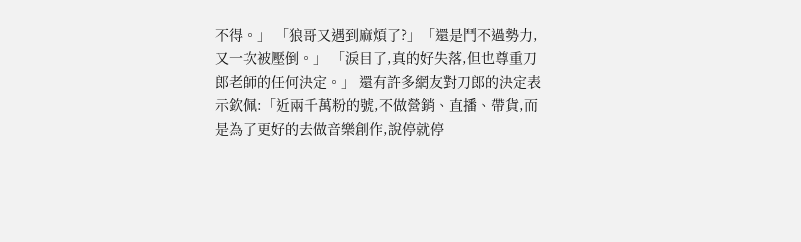不得。」 「狼哥又遇到麻煩了?」「還是鬥不過勢力,又一次被壓倒。」 「淚目了,真的好失落,但也尊重刀郎老師的任何決定。」 還有許多網友對刀郎的決定表示欽佩:「近兩千萬粉的號,不做營銷、直播、帶貨,而是為了更好的去做音樂創作,說停就停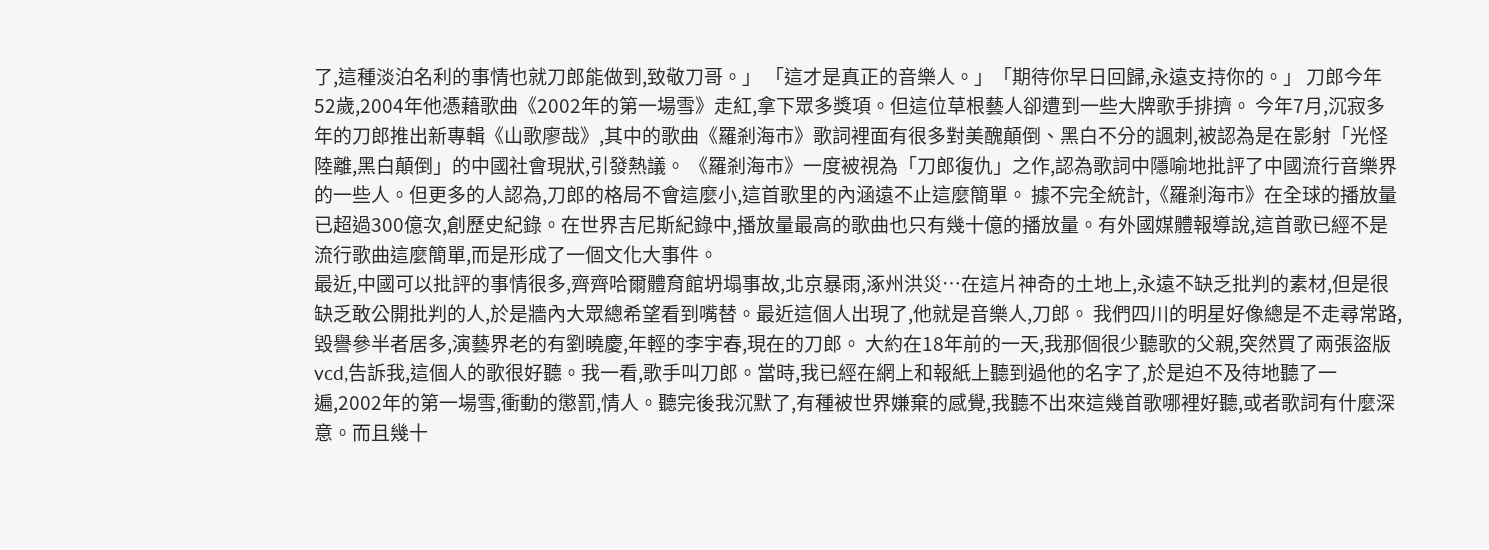了,這種淡泊名利的事情也就刀郎能做到,致敬刀哥。」 「這才是真正的音樂人。」「期待你早日回歸,永遠支持你的。」 刀郎今年52歲,2004年他憑藉歌曲《2002年的第一場雪》走紅,拿下眾多獎項。但這位草根藝人卻遭到一些大牌歌手排擠。 今年7月,沉寂多年的刀郎推出新專輯《山歌廖哉》,其中的歌曲《羅剎海市》歌詞裡面有很多對美醜顛倒、黑白不分的諷刺,被認為是在影射「光怪陸離,黑白顛倒」的中國社會現狀,引發熱議。 《羅剎海市》一度被視為「刀郎復仇」之作,認為歌詞中隱喻地批評了中國流行音樂界的一些人。但更多的人認為,刀郎的格局不會這麼小,這首歌里的內涵遠不止這麼簡單。 據不完全統計,《羅剎海市》在全球的播放量已超過300億次,創歷史紀錄。在世界吉尼斯紀錄中,播放量最高的歌曲也只有幾十億的播放量。有外國媒體報導說,這首歌已經不是流行歌曲這麼簡單,而是形成了一個文化大事件。
最近,中國可以批評的事情很多,齊齊哈爾體育館坍塌事故,北京暴雨,涿州洪災…在這片神奇的土地上,永遠不缺乏批判的素材,但是很缺乏敢公開批判的人,於是牆內大眾總希望看到嘴替。最近這個人出現了,他就是音樂人,刀郎。 我們四川的明星好像總是不走尋常路,毀譽參半者居多,演藝界老的有劉曉慶,年輕的李宇春,現在的刀郎。 大約在18年前的一天,我那個很少聽歌的父親,突然買了兩張盜版vcd,告訴我,這個人的歌很好聽。我一看,歌手叫刀郎。當時,我已經在網上和報紙上聽到過他的名字了,於是迫不及待地聽了一遍,2002年的第一場雪,衝動的懲罰,情人。聽完後我沉默了,有種被世界嫌棄的感覺,我聽不出來這幾首歌哪裡好聽,或者歌詞有什麼深意。而且幾十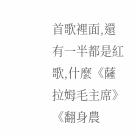首歌裡面,還有一半都是紅歌,什麼《薩拉姆毛主席》《翻身農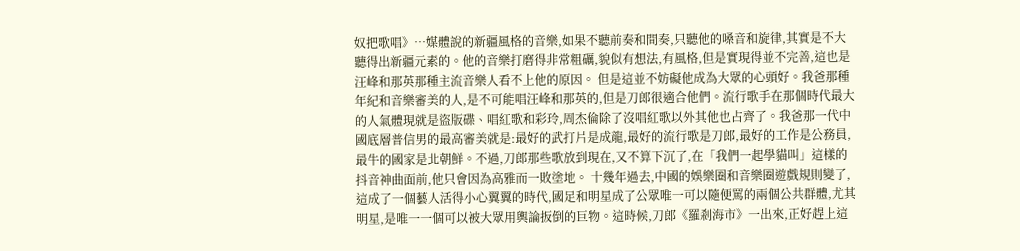奴把歌唱》…媒體說的新疆風格的音樂,如果不聽前奏和間奏,只聽他的嗓音和旋律,其實是不大聽得出新疆元素的。他的音樂打磨得非常粗礪,貌似有想法,有風格,但是實現得並不完善,這也是汪峰和那英那種主流音樂人看不上他的原因。 但是這並不妨礙他成為大眾的心頭好。我爸那種年紀和音樂審美的人,是不可能唱汪峰和那英的,但是刀郎很適合他們。流行歌手在那個時代最大的人氣體現就是盜版碟、唱紅歌和彩玲,周杰倫除了沒唱紅歌以外其他也占齊了。我爸那一代中國底層普信男的最高審美就是:最好的武打片是成龍,最好的流行歌是刀郎,最好的工作是公務員,最牛的國家是北朝鮮。不過,刀郎那些歌放到現在,又不算下沉了,在「我們一起學貓叫」這樣的抖音神曲面前,他只會因為高雅而一敗塗地。 十幾年過去,中國的娛樂圈和音樂圈遊戲規則變了,這成了一個藝人活得小心翼翼的時代,國足和明星成了公眾唯一可以隨便罵的兩個公共群體,尤其明星,是唯一一個可以被大眾用輿論扳倒的巨物。這時候,刀郎《羅剎海市》一出來,正好趕上這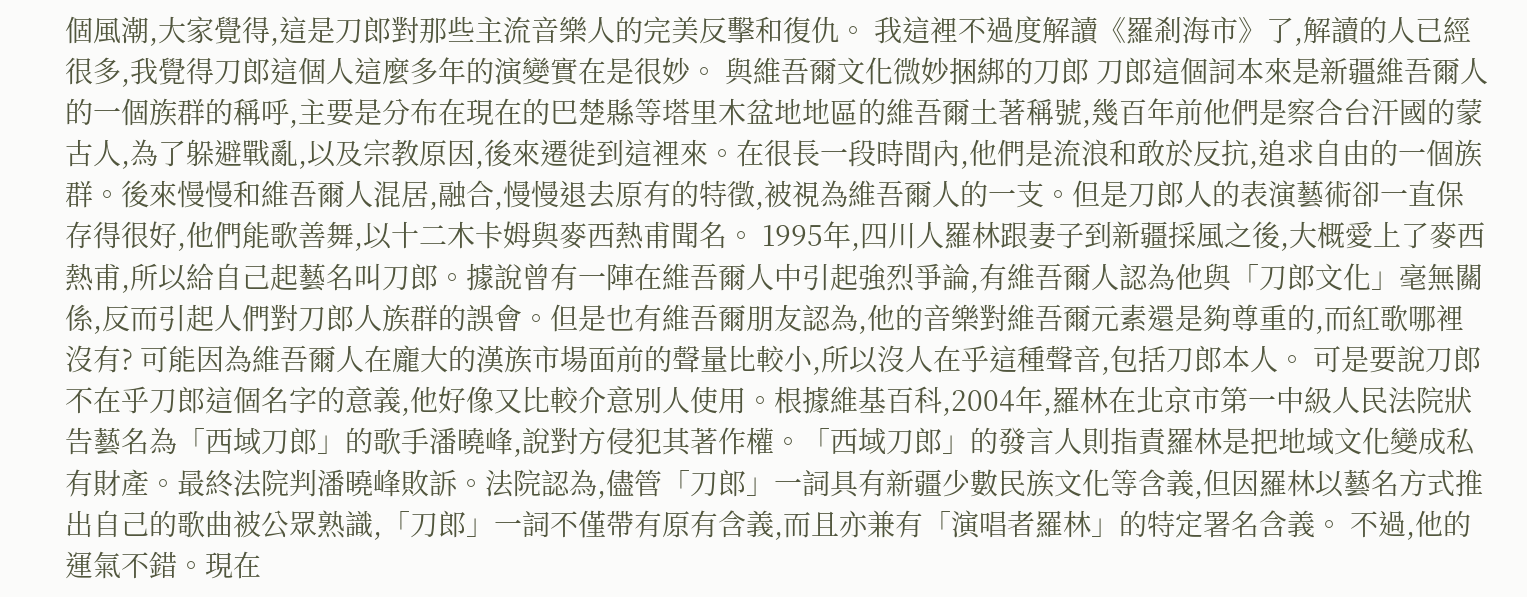個風潮,大家覺得,這是刀郎對那些主流音樂人的完美反擊和復仇。 我這裡不過度解讀《羅剎海市》了,解讀的人已經很多,我覺得刀郎這個人這麼多年的演變實在是很妙。 與維吾爾文化微妙捆綁的刀郎 刀郎這個詞本來是新疆維吾爾人的一個族群的稱呼,主要是分布在現在的巴楚縣等塔里木盆地地區的維吾爾土著稱號,幾百年前他們是察合台汗國的蒙古人,為了躲避戰亂,以及宗教原因,後來遷徙到這裡來。在很長一段時間內,他們是流浪和敢於反抗,追求自由的一個族群。後來慢慢和維吾爾人混居,融合,慢慢退去原有的特徵,被視為維吾爾人的一支。但是刀郎人的表演藝術卻一直保存得很好,他們能歌善舞,以十二木卡姆與麥西熱甫聞名。 1995年,四川人羅林跟妻子到新疆採風之後,大概愛上了麥西熱甫,所以給自己起藝名叫刀郎。據說曾有一陣在維吾爾人中引起強烈爭論,有維吾爾人認為他與「刀郎文化」毫無關係,反而引起人們對刀郎人族群的誤會。但是也有維吾爾朋友認為,他的音樂對維吾爾元素還是夠尊重的,而紅歌哪裡沒有? 可能因為維吾爾人在龐大的漢族市場面前的聲量比較小,所以沒人在乎這種聲音,包括刀郎本人。 可是要說刀郎不在乎刀郎這個名字的意義,他好像又比較介意別人使用。根據維基百科,2004年,羅林在北京市第一中級人民法院狀告藝名為「西域刀郎」的歌手潘曉峰,說對方侵犯其著作權。「西域刀郎」的發言人則指責羅林是把地域文化變成私有財產。最終法院判潘曉峰敗訴。法院認為,儘管「刀郎」一詞具有新疆少數民族文化等含義,但因羅林以藝名方式推出自己的歌曲被公眾熟識,「刀郎」一詞不僅帶有原有含義,而且亦兼有「演唱者羅林」的特定署名含義。 不過,他的運氣不錯。現在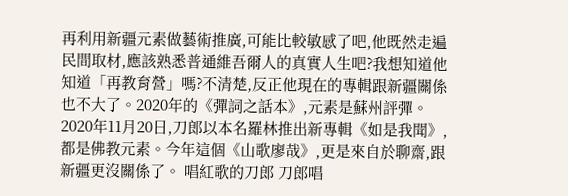再利用新疆元素做藝術推廣,可能比較敏感了吧,他既然走遍民間取材,應該熟悉普通維吾爾人的真實人生吧?我想知道他知道「再教育營」嗎?不清楚,反正他現在的專輯跟新疆關係也不大了。2020年的《彈詞之話本》,元素是蘇州評彈。2020年11月20日,刀郎以本名羅林推出新專輯《如是我聞》,都是佛教元素。今年這個《山歌廖哉》,更是來自於聊齋,跟新疆更沒關係了。 唱紅歌的刀郎 刀郎唱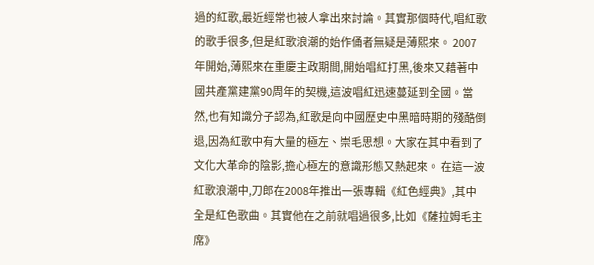過的紅歌,最近經常也被人拿出來討論。其實那個時代,唱紅歌的歌手很多,但是紅歌浪潮的始作俑者無疑是薄熙來。 2007年開始,薄熙來在重慶主政期間,開始唱紅打黑,後來又藉著中國共產黨建黨90周年的契機,這波唱紅迅速蔓延到全國。當然,也有知識分子認為,紅歌是向中國歷史中黑暗時期的殘酷倒退,因為紅歌中有大量的極左、崇毛思想。大家在其中看到了文化大革命的陰影,擔心極左的意識形態又熱起來。 在這一波紅歌浪潮中,刀郎在2008年推出一張專輯《紅色經典》,其中全是紅色歌曲。其實他在之前就唱過很多,比如《薩拉姆毛主席》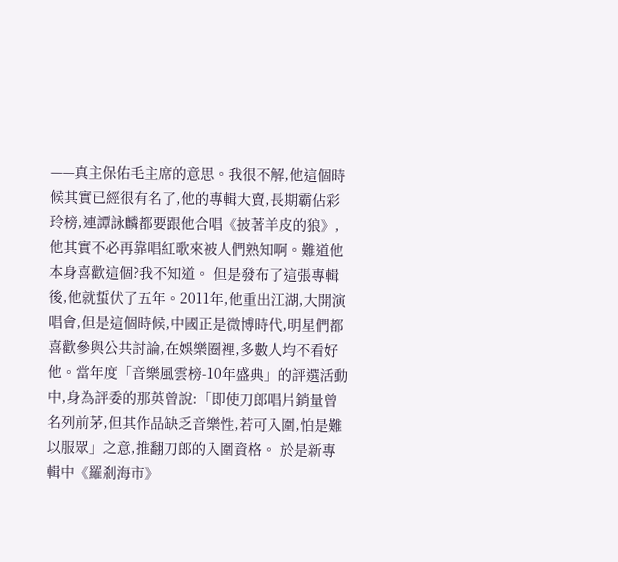——真主保佑毛主席的意思。我很不解,他這個時候其實已經很有名了,他的專輯大賣,長期霸佔彩玲榜,連譚詠麟都要跟他合唱《披著羊皮的狼》,他其實不必再靠唱紅歌來被人們熟知啊。難道他本身喜歡這個?我不知道。 但是發布了這張專輯後,他就蜇伏了五年。2011年,他重出江湖,大開演唱會,但是這個時候,中國正是微博時代,明星們都喜歡參與公共討論,在娛樂圈裡,多數人均不看好他。當年度「音樂風雲榜-10年盛典」的評選活動中,身為評委的那英曾說:「即使刀郎唱片銷量曾名列前茅,但其作品缺乏音樂性,若可入圍,怕是難以服眾」之意,推翻刀郎的入圍資格。 於是新專輯中《羅剎海市》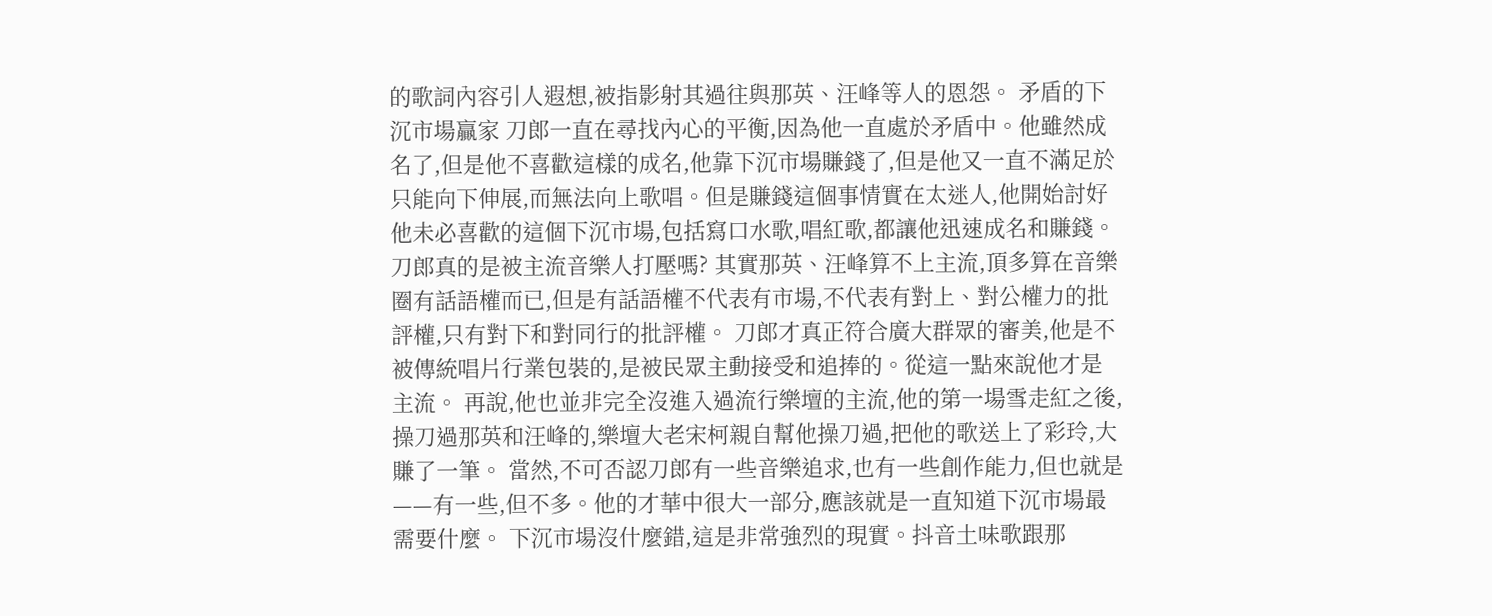的歌詞內容引人遐想,被指影射其過往與那英、汪峰等人的恩怨。 矛盾的下沉市場贏家 刀郎一直在尋找內心的平衡,因為他一直處於矛盾中。他雖然成名了,但是他不喜歡這樣的成名,他靠下沉市場賺錢了,但是他又一直不滿足於只能向下伸展,而無法向上歌唱。但是賺錢這個事情實在太迷人,他開始討好他未必喜歡的這個下沉市場,包括寫口水歌,唱紅歌,都讓他迅速成名和賺錢。 刀郎真的是被主流音樂人打壓嗎? 其實那英、汪峰算不上主流,頂多算在音樂圈有話語權而已,但是有話語權不代表有市場,不代表有對上、對公權力的批評權,只有對下和對同行的批評權。 刀郎才真正符合廣大群眾的審美,他是不被傳統唱片行業包裝的,是被民眾主動接受和追捧的。從這一點來說他才是主流。 再說,他也並非完全沒進入過流行樂壇的主流,他的第一場雪走紅之後,操刀過那英和汪峰的,樂壇大老宋柯親自幫他操刀過,把他的歌送上了彩玲,大賺了一筆。 當然,不可否認刀郎有一些音樂追求,也有一些創作能力,但也就是——有一些,但不多。他的才華中很大一部分,應該就是一直知道下沉市場最需要什麼。 下沉市場沒什麼錯,這是非常強烈的現實。抖音土味歌跟那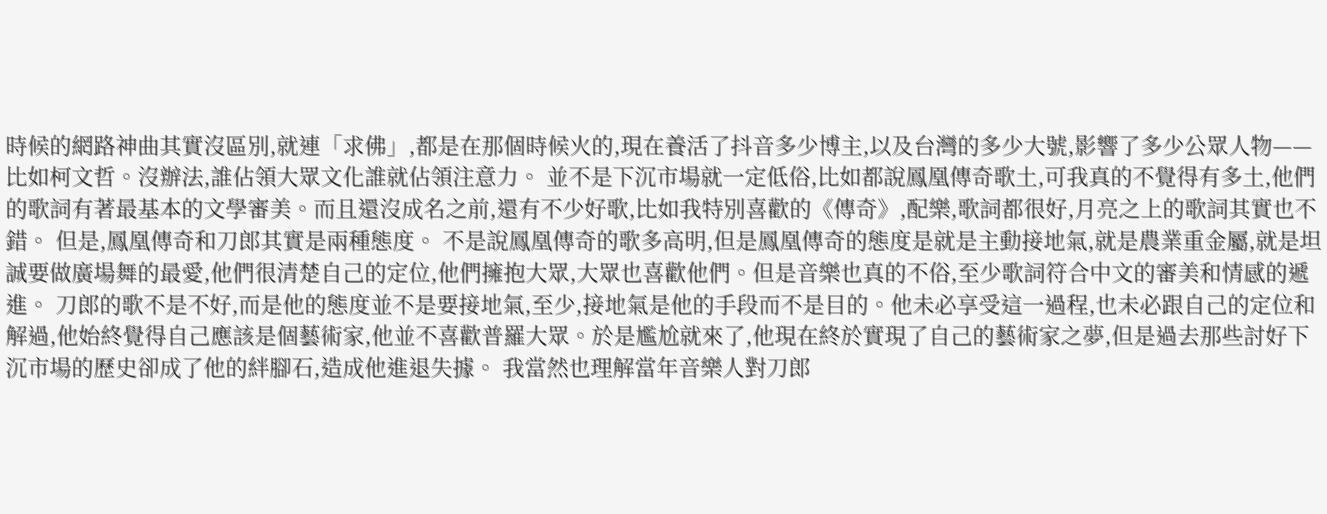時候的網路神曲其實沒區別,就連「求佛」,都是在那個時候火的,現在養活了抖音多少博主,以及台灣的多少大號,影響了多少公眾人物——比如柯文哲。沒辦法,誰佔領大眾文化誰就佔領注意力。 並不是下沉市場就一定低俗,比如都說鳳凰傳奇歌土,可我真的不覺得有多土,他們的歌詞有著最基本的文學審美。而且還沒成名之前,還有不少好歌,比如我特別喜歡的《傳奇》,配樂,歌詞都很好,月亮之上的歌詞其實也不錯。 但是,鳳凰傳奇和刀郎其實是兩種態度。 不是說鳳凰傳奇的歌多高明,但是鳳凰傳奇的態度是就是主動接地氣,就是農業重金屬,就是坦誠要做廣場舞的最愛,他們很清楚自己的定位,他們擁抱大眾,大眾也喜歡他們。但是音樂也真的不俗,至少歌詞符合中文的審美和情感的遞進。 刀郎的歌不是不好,而是他的態度並不是要接地氣,至少,接地氣是他的手段而不是目的。他未必享受這一過程,也未必跟自己的定位和解過,他始終覺得自己應該是個藝術家,他並不喜歡普羅大眾。於是尷尬就來了,他現在終於實現了自己的藝術家之夢,但是過去那些討好下沉市場的歷史卻成了他的絆腳石,造成他進退失據。 我當然也理解當年音樂人對刀郎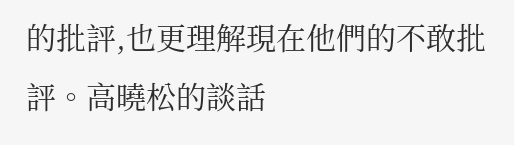的批評,也更理解現在他們的不敢批評。高曉松的談話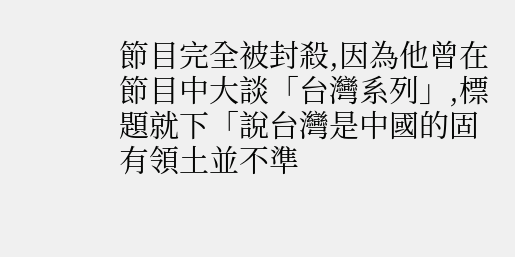節目完全被封殺,因為他曾在節目中大談「台灣系列」,標題就下「說台灣是中國的固有領土並不準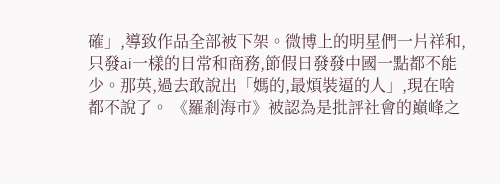確」,導致作品全部被下架。微博上的明星們一片祥和,只發ai一樣的日常和商務,節假日發發中國一點都不能少。那英,過去敢說出「媽的,最煩裝逼的人」,現在啥都不說了。 《羅剎海市》被認為是批評社會的巔峰之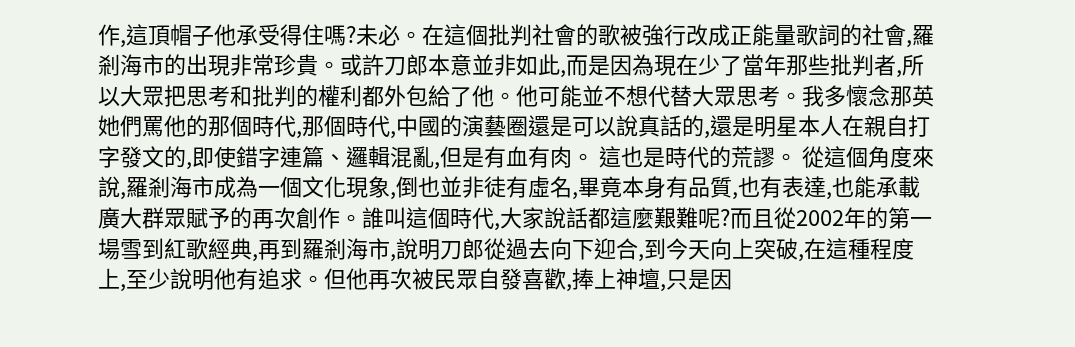作,這頂帽子他承受得住嗎?未必。在這個批判社會的歌被強行改成正能量歌詞的社會,羅剎海市的出現非常珍貴。或許刀郎本意並非如此,而是因為現在少了當年那些批判者,所以大眾把思考和批判的權利都外包給了他。他可能並不想代替大眾思考。我多懷念那英她們罵他的那個時代,那個時代,中國的演藝圈還是可以說真話的,還是明星本人在親自打字發文的,即使錯字連篇、邏輯混亂,但是有血有肉。 這也是時代的荒謬。 從這個角度來說,羅剎海市成為一個文化現象,倒也並非徒有虛名,畢竟本身有品質,也有表達,也能承載廣大群眾賦予的再次創作。誰叫這個時代,大家說話都這麼艱難呢?而且從2002年的第一場雪到紅歌經典,再到羅剎海市,說明刀郎從過去向下迎合,到今天向上突破,在這種程度上,至少說明他有追求。但他再次被民眾自發喜歡,捧上神壇,只是因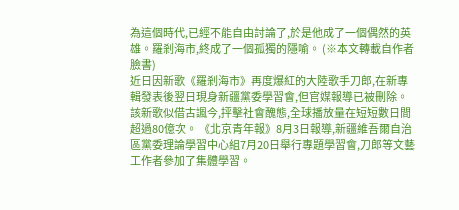為這個時代,已經不能自由討論了,於是他成了一個偶然的英雄。羅剎海市,終成了一個孤獨的隱喻。 (※本文轉載自作者臉書)
近日因新歌《羅剎海市》再度爆紅的大陸歌手刀郎,在新專輯發表後翌日現身新疆黨委學習會,但官媒報導已被刪除。該新歌似借古諷今,抨擊社會醜態,全球播放量在短短數日間超過80億次。 《北京青年報》8月3日報導,新疆維吾爾自治區黨委理論學習中心組7月20日舉行專題學習會,刀郎等文藝工作者參加了集體學習。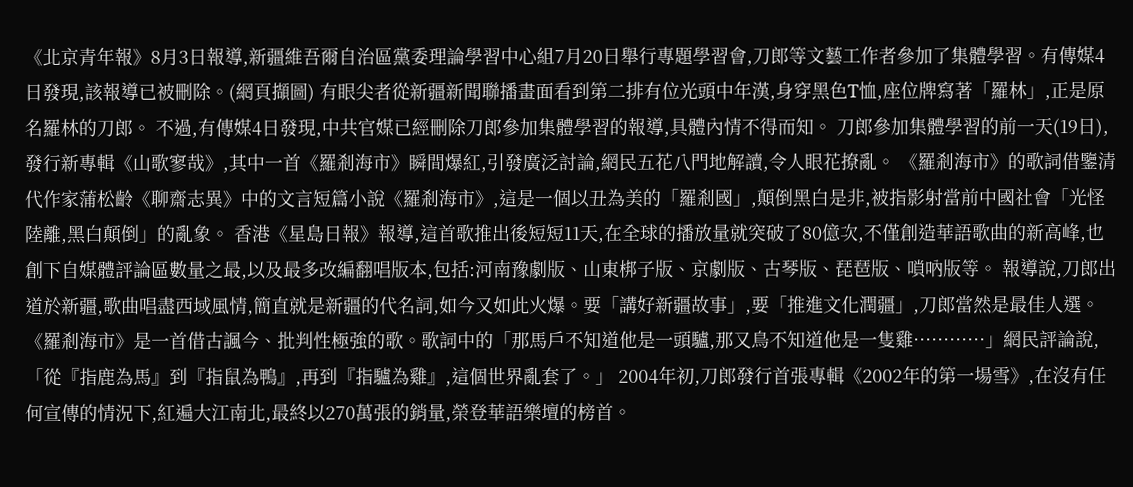《北京青年報》8月3日報導,新疆維吾爾自治區黨委理論學習中心組7月20日舉行專題學習會,刀郎等文藝工作者參加了集體學習。有傳媒4日發現,該報導已被刪除。(網頁擷圖) 有眼尖者從新疆新聞聯播畫面看到第二排有位光頭中年漢,身穿黑色T恤,座位牌寫著「羅林」,正是原名羅林的刀郎。 不過,有傳媒4日發現,中共官媒已經刪除刀郎參加集體學習的報導,具體內情不得而知。 刀郎參加集體學習的前一天(19日),發行新專輯《山歌寥哉》,其中一首《羅剎海市》瞬間爆紅,引發廣泛討論,網民五花八門地解讀,令人眼花撩亂。 《羅剎海市》的歌詞借鑒清代作家蒲松齡《聊齋志異》中的文言短篇小說《羅剎海市》,這是一個以丑為美的「羅剎國」,顛倒黑白是非,被指影射當前中國社會「光怪陸離,黑白顛倒」的亂象。 香港《星島日報》報導,這首歌推出後短短11天,在全球的播放量就突破了80億次,不僅創造華語歌曲的新高峰,也創下自媒體評論區數量之最,以及最多改編翻唱版本,包括:河南豫劇版、山東梆子版、京劇版、古琴版、琵琶版、嗩吶版等。 報導說,刀郎出道於新疆,歌曲唱盡西域風情,簡直就是新疆的代名詞,如今又如此火爆。要「講好新疆故事」,要「推進文化潤疆」,刀郎當然是最佳人選。 《羅剎海市》是一首借古諷今、批判性極強的歌。歌詞中的「那馬戶不知道他是一頭驢,那又鳥不知道他是一隻雞············」網民評論說,「從『指鹿為馬』到『指鼠為鴨』,再到『指驢為雞』,這個世界亂套了。」 2004年初,刀郎發行首張專輯《2002年的第一場雪》,在沒有任何宣傳的情況下,紅遍大江南北,最終以270萬張的銷量,榮登華語樂壇的榜首。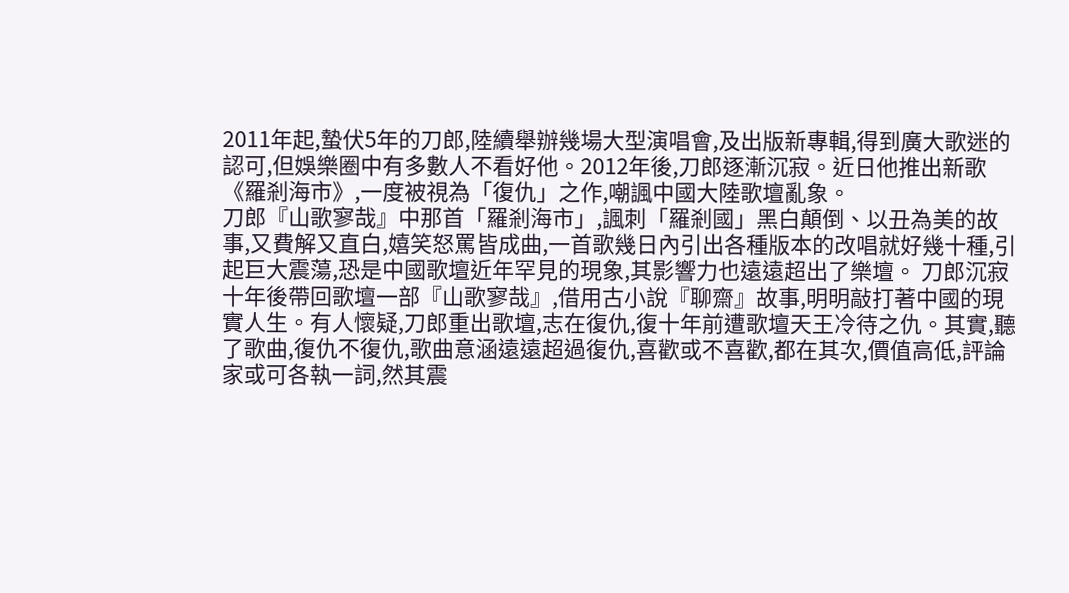2011年起,蟄伏5年的刀郎,陸續舉辦幾場大型演唱會,及出版新專輯,得到廣大歌迷的認可,但娛樂圈中有多數人不看好他。2012年後,刀郎逐漸沉寂。近日他推出新歌《羅剎海市》,一度被視為「復仇」之作,嘲諷中國大陸歌壇亂象。
刀郎『山歌寥哉』中那首「羅剎海市」,諷刺「羅剎國」黑白顛倒、以丑為美的故事,又費解又直白,嬉笑怒罵皆成曲,一首歌幾日內引出各種版本的改唱就好幾十種,引起巨大震蕩,恐是中國歌壇近年罕見的現象,其影響力也遠遠超出了樂壇。 刀郎沉寂十年後帶回歌壇一部『山歌寥哉』,借用古小說『聊齋』故事,明明敲打著中國的現實人生。有人懷疑,刀郎重出歌壇,志在復仇,復十年前遭歌壇天王冷待之仇。其實,聽了歌曲,復仇不復仇,歌曲意涵遠遠超過復仇,喜歡或不喜歡,都在其次,價值高低,評論家或可各執一詞,然其震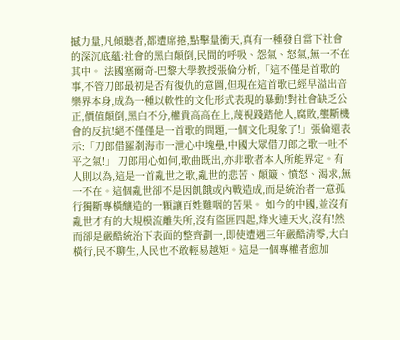撼力量,凡傾聽者,都遭席捲,點擊量衝天,真有一種發自當下社會的深沉底蘊:社會的黑白顛倒,民間的呼吸、怨氣、怒氣,無一不在其中。 法國塞爾奇-巴黎大學教授張倫分析,「這不僅是首歌的事,不管刀郎最初是否有復仇的意圖,但現在這首歌已經早溢出音樂界本身,成為一種以軟性的文化形式表現的暴動!對社會缺乏公正,價值顛倒,黑白不分,權貴高高在上,蔑視踐踏他人,腐敗,壟斷機會的反抗!絕不僅僅是一首歌的問題,一個文化現象了!」張倫還表示:「刀郎借羅剎海市一泄心中塊壘,中國大眾借刀郎之歌一吐不平之氣!」 刀郎用心如何,歌曲既出,亦非歌者本人所能界定。有人則以為,這是一首亂世之歌,亂世的悲苦、顛簸、憤怒、渴求,無一不在。這個亂世卻不是因飢餓或內戰造成,而是統治者一意孤行獨斷專橫釀造的一顆讓百姓難咽的苦果。 如今的中國,並沒有亂世才有的大規模流離失所,沒有盜匪四起,烽火連天火,沒有!然而卻是嚴酷統治下表面的整齊劃一,即使遭遇三年嚴酷清零,大白橫行,民不聊生,人民也不敢輕易越矩。這是一個專權者愈加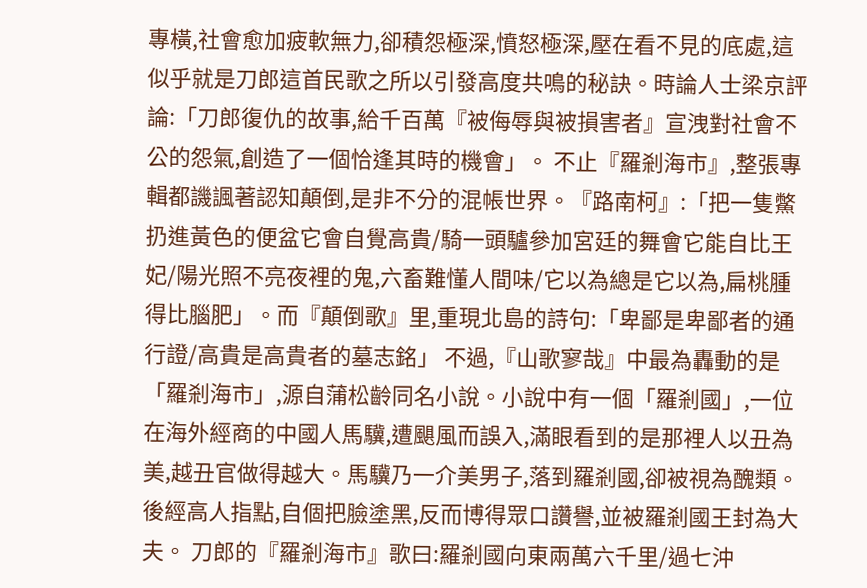專橫,社會愈加疲軟無力,卻積怨極深,憤怒極深,壓在看不見的底處,這似乎就是刀郎這首民歌之所以引發高度共鳴的秘訣。時論人士梁京評論:「刀郎復仇的故事,給千百萬『被侮辱與被損害者』宣洩對社會不公的怨氣,創造了一個恰逢其時的機會」。 不止『羅剎海市』,整張專輯都譏諷著認知顛倒,是非不分的混帳世界。『路南柯』:「把一隻鱉扔進黃色的便盆它會自覺高貴/騎一頭驢參加宮廷的舞會它能自比王妃/陽光照不亮夜裡的鬼,六畜難懂人間味/它以為總是它以為,扁桃腫得比腦肥」。而『顛倒歌』里,重現北島的詩句:「卑鄙是卑鄙者的通行證/高貴是高貴者的墓志銘」 不過,『山歌寥哉』中最為轟動的是「羅剎海市」,源自蒲松齡同名小說。小說中有一個「羅剎國」,一位在海外經商的中國人馬驥,遭颶風而誤入,滿眼看到的是那裡人以丑為美,越丑官做得越大。馬驥乃一介美男子,落到羅剎國,卻被視為醜類。後經高人指點,自個把臉塗黑,反而博得眾口讚譽,並被羅剎國王封為大夫。 刀郎的『羅剎海市』歌曰:羅剎國向東兩萬六千里/過七沖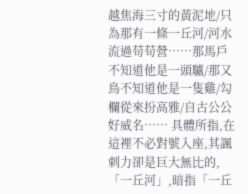越焦海三寸的黃泥地/只為那有一條一丘河/河水流過苟苟營……那馬戶不知道他是一頭驢/那又鳥不知道他是一隻雞/勾欄從來扮高雅/自古公公好威名…… 具體所指,在這裡不必對號入座,其諷刺力卻是巨大無比的,「一丘河」,暗指「一丘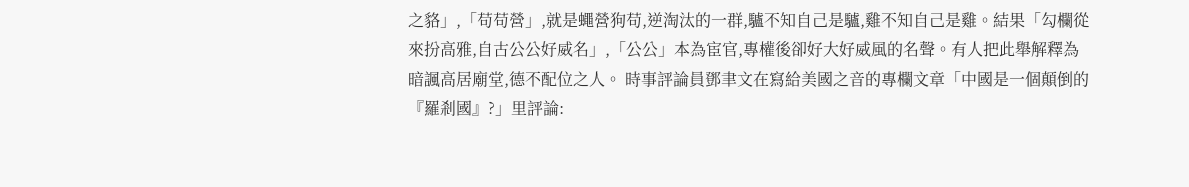之貉」,「苟苟營」,就是蠅營狗苟,逆淘汰的一群,驢不知自己是驢,雞不知自己是雞。結果「勾欄從來扮高雅,自古公公好威名」,「公公」本為宦官,專權後卻好大好威風的名聲。有人把此舉解釋為暗諷高居廟堂,德不配位之人。 時事評論員鄧聿文在寫給美國之音的專欄文章「中國是一個顛倒的『羅剎國』?」里評論: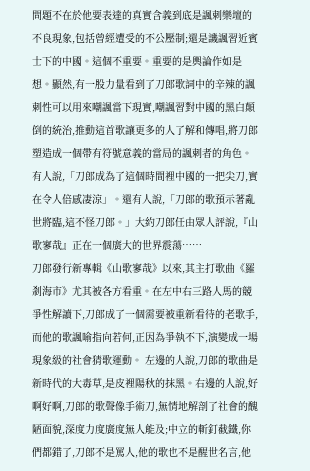問題不在於他要表達的真實含義到底是諷刺樂壇的不良現象,包括曾經遭受的不公壓制;還是譏諷習近賓士下的中國。這個不重要。重要的是輿論作如是想。顯然,有一股力量看到了刀郎歌詞中的辛辣的諷刺性可以用來嘲諷當下現實,嘲諷習對中國的黑白顛倒的統治,推動這首歌讓更多的人了解和傳唱,將刀郎塑造成一個帶有符號意義的當局的諷刺者的角色。 有人說,「刀郎成為了這個時間裡中國的一把尖刀,實在令人倍感凄涼」。還有人說,「刀郎的歌預示著亂世將臨,這不怪刀郎。」大約刀郎任由眾人評說,『山歌寥哉』正在一個廣大的世界震蕩……
刀郎發行新專輯《山歌寥哉》以來,其主打歌曲《羅剎海市》尤其被各方看重。在左中右三路人馬的競爭性解讀下,刀郎成了一個需要被重新看待的老歌手,而他的歌諷喻指向若何,正因為爭執不下,演變成一場現象級的社會猜歌運動。 左邊的人說,刀郎的歌曲是新時代的大毒草,是皮裡陽秋的抹黑。右邊的人說,好啊好啊,刀郎的歌聲像手術刀,無情地解剖了社會的醜陋面貌,深度力度廣度無人能及;中立的斬釘截鐵,你們都錯了,刀郎不是罵人,他的歌也不是醒世名言,他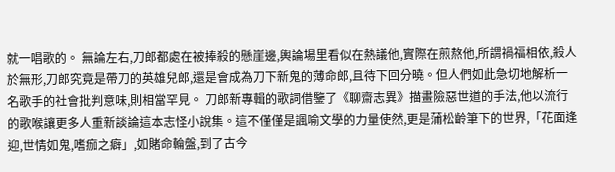就一唱歌的。 無論左右,刀郎都處在被捧殺的懸崖邊,輿論場里看似在熱議他,實際在煎熬他,所謂禍福相依,殺人於無形,刀郎究竟是帶刀的英雄兒郎,還是會成為刀下新鬼的薄命郎,且待下回分曉。但人們如此急切地解析一名歌手的社會批判意味,則相當罕見。 刀郎新專輯的歌詞借鑒了《聊齋志異》描畫險惡世道的手法,他以流行的歌喉讓更多人重新談論這本志怪小說集。這不僅僅是諷喻文學的力量使然,更是蒲松齡筆下的世界,「花面逢迎,世情如鬼,嗜痂之癖」,如賭命輪盤,到了古今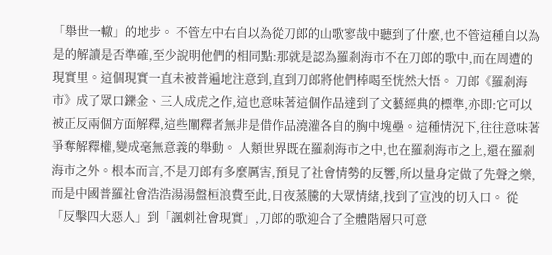「舉世一轍」的地步。 不管左中右自以為從刀郎的山歌寥哉中聽到了什麼,也不管這種自以為是的解讀是否準確,至少說明他們的相同點:那就是認為羅剎海市不在刀郎的歌中,而在周遭的現實里。這個現實一直未被普遍地注意到,直到刀郎將他們棒喝至恍然大悟。 刀郎《羅剎海市》成了眾口鑠金、三人成虎之作,這也意味著這個作品達到了文藝經典的標準,亦即:它可以被正反兩個方面解釋,這些闡釋者無非是借作品澆灌各自的胸中塊壘。這種情況下,往往意味著爭奪解釋權,變成毫無意義的舉動。 人類世界既在羅剎海市之中,也在羅剎海市之上,還在羅剎海市之外。根本而言,不是刀郎有多麼厲害,預見了社會情勢的反響,所以量身定做了先聲之樂,而是中國普羅社會浩浩湯湯盤桓浪費至此,日夜蒸騰的大眾情緒,找到了宣洩的切入口。 從「反擊四大惡人」到「諷刺社會現實」,刀郎的歌迎合了全體階層只可意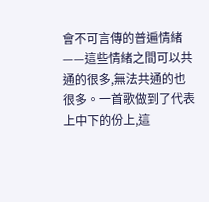會不可言傳的普遍情緒——這些情緒之間可以共通的很多,無法共通的也很多。一首歌做到了代表上中下的份上,這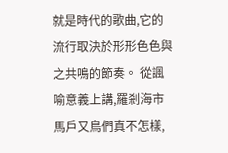就是時代的歌曲,它的流行取決於形形色色與之共鳴的節奏。 從諷喻意義上講,羅剎海市馬戶又鳥們真不怎樣,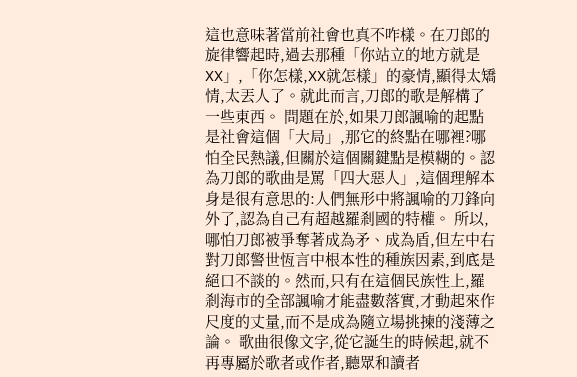這也意味著當前社會也真不咋樣。在刀郎的旋律響起時,過去那種「你站立的地方就是XX」,「你怎樣,XX就怎樣」的豪情,顯得太矯情,太丟人了。就此而言,刀郎的歌是解構了一些東西。 問題在於,如果刀郎諷喻的起點是社會這個「大局」,那它的終點在哪裡?哪怕全民熱議,但關於這個關鍵點是模糊的。認為刀郎的歌曲是罵「四大惡人」,這個理解本身是很有意思的:人們無形中將諷喻的刀鋒向外了,認為自己有超越羅剎國的特權。 所以,哪怕刀郎被爭奪著成為矛、成為盾,但左中右對刀郎警世恆言中根本性的種族因素,到底是絕口不談的。然而,只有在這個民族性上,羅剎海市的全部諷喻才能盡數落實,才動起來作尺度的丈量,而不是成為隨立場挑揀的淺薄之論。 歌曲很像文字,從它誕生的時候起,就不再專屬於歌者或作者,聽眾和讀者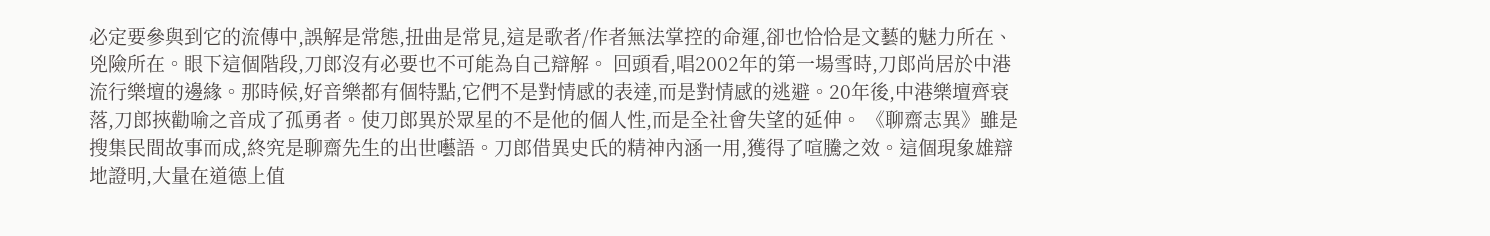必定要參與到它的流傳中,誤解是常態,扭曲是常見,這是歌者/作者無法掌控的命運,卻也恰恰是文藝的魅力所在、兇險所在。眼下這個階段,刀郎沒有必要也不可能為自己辯解。 回頭看,唱2002年的第一場雪時,刀郎尚居於中港流行樂壇的邊緣。那時候,好音樂都有個特點,它們不是對情感的表達,而是對情感的逃避。20年後,中港樂壇齊衰落,刀郎挾勸喻之音成了孤勇者。使刀郎異於眾星的不是他的個人性,而是全社會失望的延伸。 《聊齋志異》雖是搜集民間故事而成,終究是聊齋先生的出世囈語。刀郎借異史氏的精神內涵一用,獲得了喧騰之效。這個現象雄辯地證明,大量在道德上值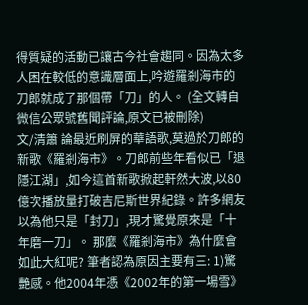得質疑的活動已讓古今社會趨同。因為太多人困在較低的意識層面上,吟遊羅剎海市的刀郎就成了那個帶「刀」的人。 (全文轉自微信公眾號舊聞評論,原文已被刪除)
文/清簫 論最近刷屏的華語歌,莫過於刀郎的新歌《羅剎海市》。刀郎前些年看似已「退隱江湖」,如今這首新歌掀起軒然大波,以80億次播放量打破吉尼斯世界紀錄。許多網友以為他只是「封刀」,現才驚覺原來是「十年磨一刀」。 那麼《羅剎海市》為什麼會如此大紅呢? 筆者認為原因主要有三: 1)驚艷感。他2004年憑《2002年的第一場雪》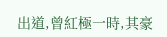出道,曾紅極一時,其豪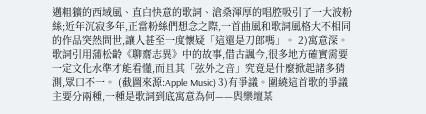邁粗獷的西域風、直白快意的歌詞、滄桑渾厚的唱腔吸引了一大波粉絲;近年沉寂多年,正當粉絲們想念之際,一首曲風和歌詞風格大不相同的作品突然問世,讓人甚至一度懷疑「這還是刀郎嗎」。 2)寓意深。歌詞引用蒲松齡《聊齋志異》中的故事,借古諷今,很多地方確實需要一定文化水準才能看懂,而且其「弦外之音」究竟是什麼掀起諸多猜測,眾口不一。 (截圖來源:Apple Music) 3)有爭議。圍繞這首歌的爭議主要分兩種,一種是歌詞到底寓意為何——與樂壇某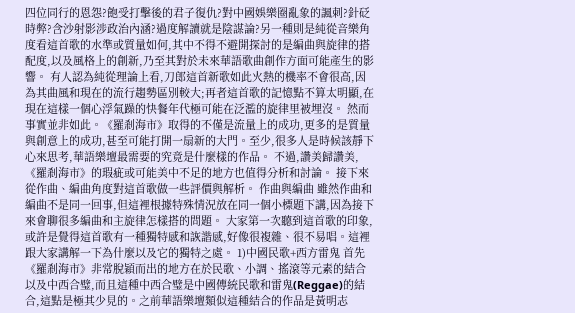四位同行的恩怨?飽受打擊後的君子復仇?對中國娛樂圈亂象的諷刺?針砭時弊?含沙射影涉政治內涵?過度解讀就是陰謀論?另一種則是純從音樂角度看這首歌的水準或質量如何,其中不得不避開探討的是編曲與旋律的搭配度,以及風格上的創新,乃至其對於未來華語歌曲創作方面可能產生的影響。 有人認為純從理論上看,刀郎這首新歌如此火熱的機率不會很高,因為其曲風和現在的流行趨勢區別較大;再者這首歌的記憶點不算太明顯,在現在這樣一個心浮氣躁的快餐年代極可能在泛濫的旋律里被埋沒。 然而事實並非如此。《羅剎海市》取得的不僅是流量上的成功,更多的是質量與創意上的成功,甚至可能打開一扇新的大門。至少,很多人是時候該靜下心來思考,華語樂壇最需要的究竟是什麼樣的作品。 不過,讚美歸讚美,《羅剎海市》的瑕疵或可能美中不足的地方也值得分析和討論。 接下來從作曲、編曲角度對這首歌做一些評價與解析。 作曲與編曲 雖然作曲和編曲不是同一回事,但這裡根據特殊情況放在同一個小標題下講,因為接下來會聊很多編曲和主旋律怎樣搭的問題。 大家第一次聽到這首歌的印象,或許是覺得這首歌有一種獨特感和詼諧感,好像很複雜、很不易唱。這裡跟大家講解一下為什麼以及它的獨特之處。 1)中國民歌+西方雷鬼 首先《羅剎海市》非常脫穎而出的地方在於民歌、小調、搖滾等元素的結合以及中西合璧,而且這種中西合璧是中國傳統民歌和雷鬼(Reggae)的結合,這點是極其少見的。之前華語樂壇類似這種結合的作品是黃明志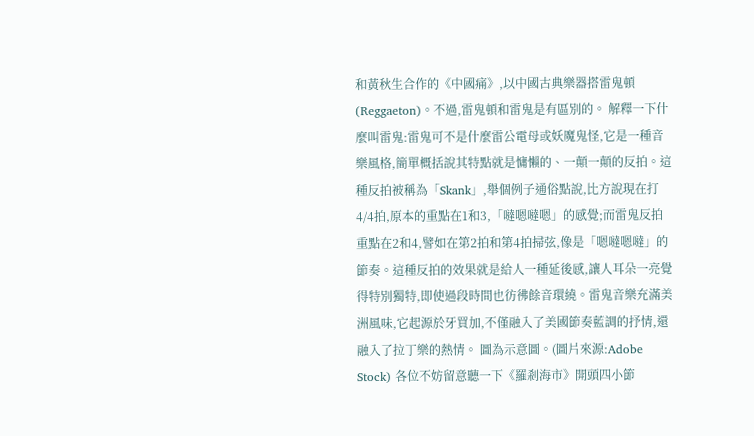和黃秋生合作的《中國痛》,以中國古典樂器搭雷鬼頓(Reggaeton)。不過,雷鬼頓和雷鬼是有區別的。 解釋一下什麼叫雷鬼:雷鬼可不是什麼雷公電母或妖魔鬼怪,它是一種音樂風格,簡單概括說其特點就是慵懶的、一顛一顛的反拍。這種反拍被稱為「Skank」,舉個例子通俗點說,比方說現在打4/4拍,原本的重點在1和3,「噠嗯噠嗯」的感覺;而雷鬼反拍重點在2和4,譬如在第2拍和第4拍掃弦,像是「嗯噠嗯噠」的節奏。這種反拍的效果就是給人一種延後感,讓人耳朵一亮覺得特別獨特,即使過段時間也彷彿餘音環繞。雷鬼音樂充滿美洲風味,它起源於牙買加,不僅融入了美國節奏藍調的抒情,還融入了拉丁樂的熱情。 圖為示意圖。(圖片來源:Adobe Stock) 各位不妨留意聽一下《羅剎海市》開頭四小節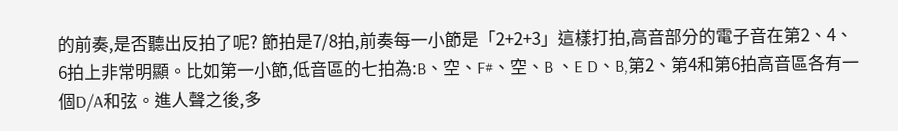的前奏,是否聽出反拍了呢? 節拍是7/8拍,前奏每一小節是「2+2+3」這樣打拍,高音部分的電子音在第2、4、6拍上非常明顯。比如第一小節,低音區的七拍為:B、空、F#、空、B 、E D、B,第2、第4和第6拍高音區各有一個D/A和弦。進人聲之後,多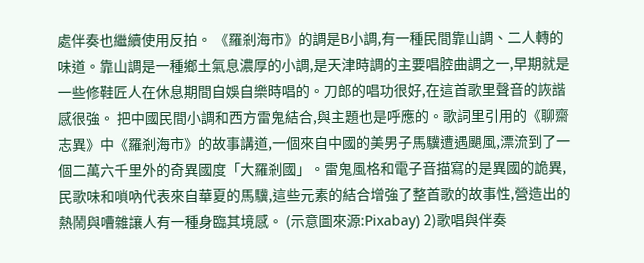處伴奏也繼續使用反拍。 《羅剎海市》的調是B小調,有一種民間靠山調、二人轉的味道。靠山調是一種鄉土氣息濃厚的小調,是天津時調的主要唱腔曲調之一,早期就是一些修鞋匠人在休息期間自娛自樂時唱的。刀郎的唱功很好,在這首歌里聲音的詼諧感很強。 把中國民間小調和西方雷鬼結合,與主題也是呼應的。歌詞里引用的《聊齋志異》中《羅剎海市》的故事講道,一個來自中國的美男子馬驥遭遇颶風,漂流到了一個二萬六千里外的奇異國度「大羅剎國」。雷鬼風格和電子音描寫的是異國的詭異,民歌味和嗩吶代表來自華夏的馬驥,這些元素的結合增強了整首歌的故事性,營造出的熱鬧與嘈雜讓人有一種身臨其境感。 (示意圖來源:Pixabay) 2)歌唱與伴奏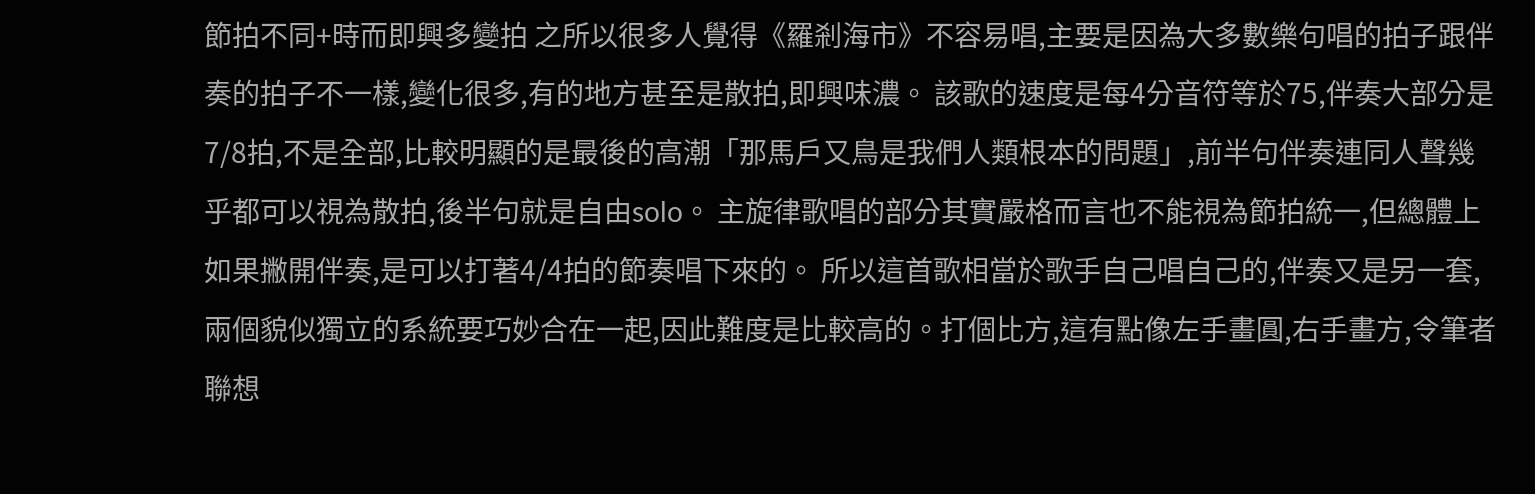節拍不同+時而即興多變拍 之所以很多人覺得《羅剎海市》不容易唱,主要是因為大多數樂句唱的拍子跟伴奏的拍子不一樣,變化很多,有的地方甚至是散拍,即興味濃。 該歌的速度是每4分音符等於75,伴奏大部分是7/8拍,不是全部,比較明顯的是最後的高潮「那馬戶又鳥是我們人類根本的問題」,前半句伴奏連同人聲幾乎都可以視為散拍,後半句就是自由solo。 主旋律歌唱的部分其實嚴格而言也不能視為節拍統一,但總體上如果撇開伴奏,是可以打著4/4拍的節奏唱下來的。 所以這首歌相當於歌手自己唱自己的,伴奏又是另一套,兩個貌似獨立的系統要巧妙合在一起,因此難度是比較高的。打個比方,這有點像左手畫圓,右手畫方,令筆者聯想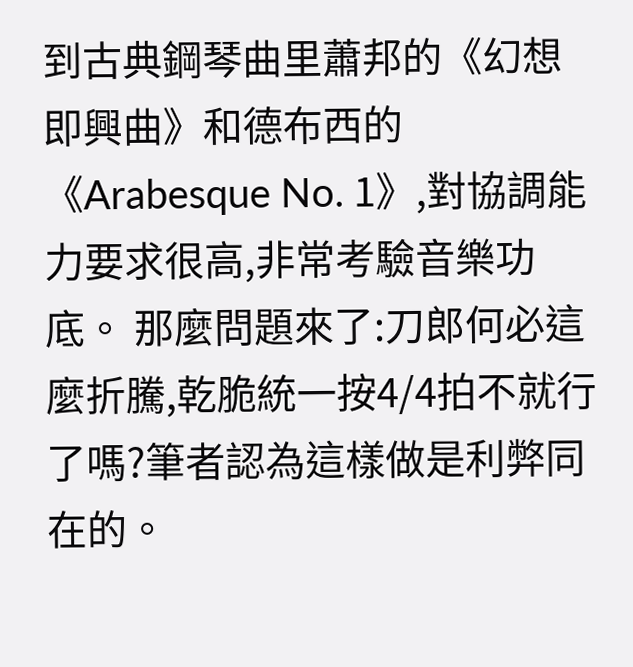到古典鋼琴曲里蕭邦的《幻想即興曲》和德布西的《Arabesque No. 1》,對協調能力要求很高,非常考驗音樂功底。 那麼問題來了:刀郎何必這麼折騰,乾脆統一按4/4拍不就行了嗎?筆者認為這樣做是利弊同在的。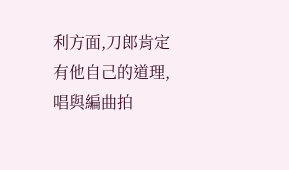利方面,刀郎肯定有他自己的道理,唱與編曲拍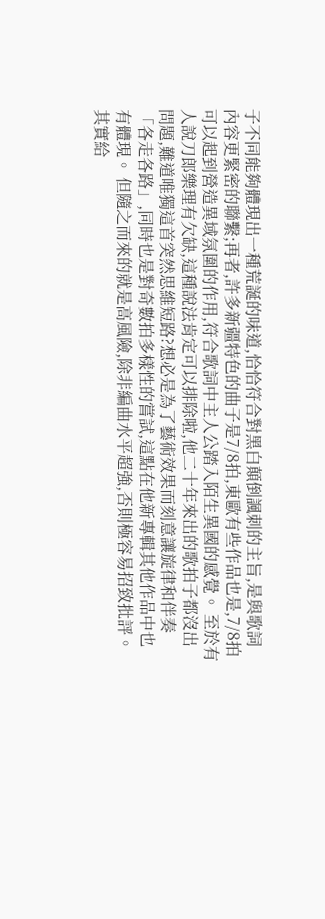子不同能夠體現出一種荒誕的味道,恰恰符合對黑白顛倒諷刺的主旨,是與歌詞內容更緊密的聯繫;再者,許多新疆特色的曲子是7/8拍,東歐有些作品也是,7/8拍可以起到營造異域氛圍的作用,符合歌詞中主人公踏入陌生異國的感覺。 至於有人說刀郎樂理有欠缺,這種說法肯定可以排除啦,他二十年來出的歌拍子都沒出問題,難道唯獨這首突然思維短路?想必是為了藝術效果而刻意讓旋律和伴奏「各走各路」,同時也是對奇數拍多樣性的嘗試,這點在他新專輯其他作品中也有體現。 但隨之而來的就是高風險,除非編曲水平超強,否則極容易招致批評。其實給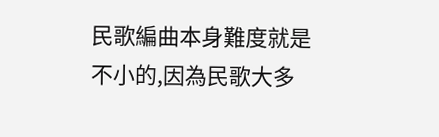民歌編曲本身難度就是不小的,因為民歌大多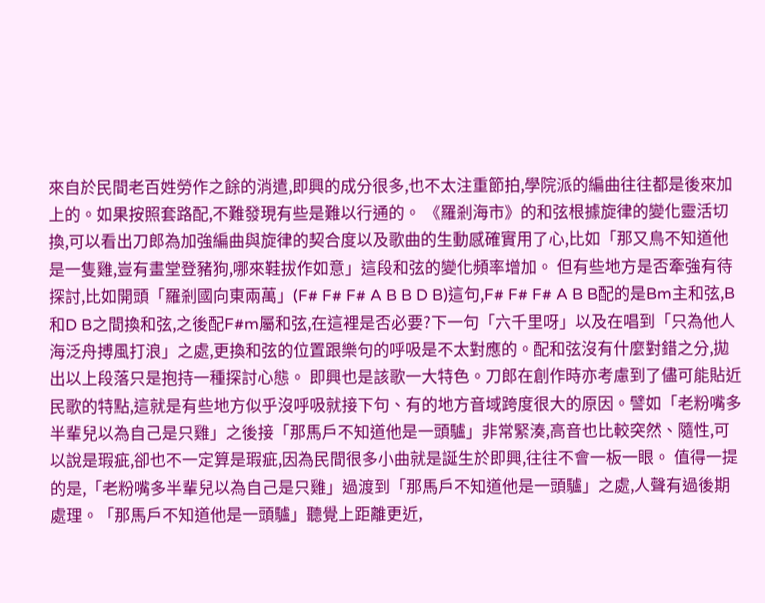來自於民間老百姓勞作之餘的消遣,即興的成分很多,也不太注重節拍,學院派的編曲往往都是後來加上的。如果按照套路配,不難發現有些是難以行通的。 《羅剎海市》的和弦根據旋律的變化靈活切換,可以看出刀郎為加強編曲與旋律的契合度以及歌曲的生動感確實用了心,比如「那又鳥不知道他是一隻雞,豈有畫堂登豬狗,哪來鞋拔作如意」這段和弦的變化頻率增加。 但有些地方是否牽強有待探討,比如開頭「羅剎國向東兩萬」(F# F# F# A B B D B)這句,F# F# F# A B B配的是Bm主和弦,B和D B之間換和弦,之後配F#m屬和弦,在這裡是否必要?下一句「六千里呀」以及在唱到「只為他人海泛舟搏風打浪」之處,更換和弦的位置跟樂句的呼吸是不太對應的。配和弦沒有什麼對錯之分,拋出以上段落只是抱持一種探討心態。 即興也是該歌一大特色。刀郎在創作時亦考慮到了儘可能貼近民歌的特點,這就是有些地方似乎沒呼吸就接下句、有的地方音域跨度很大的原因。譬如「老粉嘴多半輩兒以為自己是只雞」之後接「那馬戶不知道他是一頭驢」非常緊湊,高音也比較突然、隨性,可以說是瑕疵,卻也不一定算是瑕疵,因為民間很多小曲就是誕生於即興,往往不會一板一眼。 值得一提的是,「老粉嘴多半輩兒以為自己是只雞」過渡到「那馬戶不知道他是一頭驢」之處,人聲有過後期處理。「那馬戶不知道他是一頭驢」聽覺上距離更近,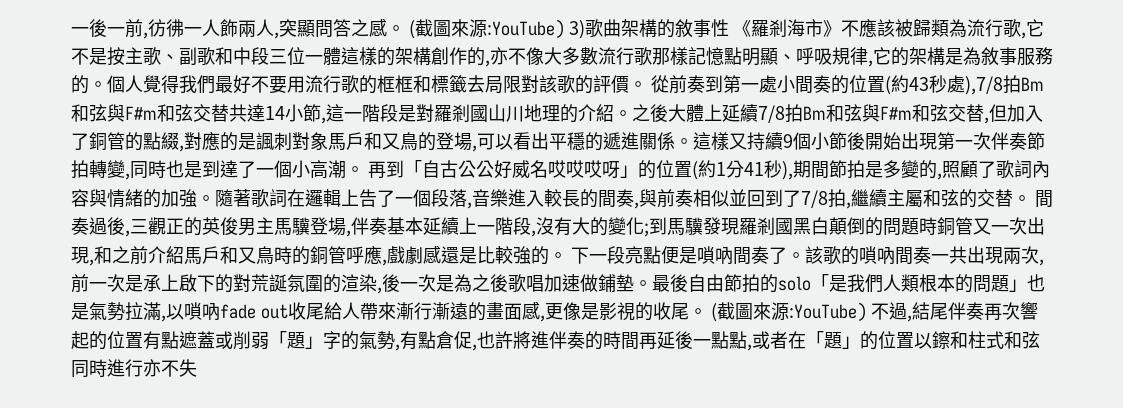一後一前,彷彿一人飾兩人,突顯問答之感。 (截圖來源:YouTube) 3)歌曲架構的敘事性 《羅剎海市》不應該被歸類為流行歌,它不是按主歌、副歌和中段三位一體這樣的架構創作的,亦不像大多數流行歌那樣記憶點明顯、呼吸規律,它的架構是為敘事服務的。個人覺得我們最好不要用流行歌的框框和標籤去局限對該歌的評價。 從前奏到第一處小間奏的位置(約43秒處),7/8拍Bm和弦與F#m和弦交替共達14小節,這一階段是對羅剎國山川地理的介紹。之後大體上延續7/8拍Bm和弦與F#m和弦交替,但加入了銅管的點綴,對應的是諷刺對象馬戶和又鳥的登場,可以看出平穩的遞進關係。這樣又持續9個小節後開始出現第一次伴奏節拍轉變,同時也是到達了一個小高潮。 再到「自古公公好威名哎哎哎呀」的位置(約1分41秒),期間節拍是多變的,照顧了歌詞內容與情緒的加強。隨著歌詞在邏輯上告了一個段落,音樂進入較長的間奏,與前奏相似並回到了7/8拍,繼續主屬和弦的交替。 間奏過後,三觀正的英俊男主馬驥登場,伴奏基本延續上一階段,沒有大的變化;到馬驥發現羅剎國黑白顛倒的問題時銅管又一次出現,和之前介紹馬戶和又鳥時的銅管呼應,戲劇感還是比較強的。 下一段亮點便是嗩吶間奏了。該歌的嗩吶間奏一共出現兩次,前一次是承上啟下的對荒誕氛圍的渲染,後一次是為之後歌唱加速做鋪墊。最後自由節拍的solo「是我們人類根本的問題」也是氣勢拉滿,以嗩吶fade out收尾給人帶來漸行漸遠的畫面感,更像是影視的收尾。 (截圖來源:YouTube) 不過,結尾伴奏再次響起的位置有點遮蓋或削弱「題」字的氣勢,有點倉促,也許將進伴奏的時間再延後一點點,或者在「題」的位置以鑔和柱式和弦同時進行亦不失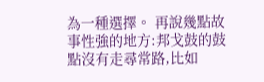為一種選擇。 再說幾點故事性強的地方:邦戈鼓的鼓點沒有走尋常路,比如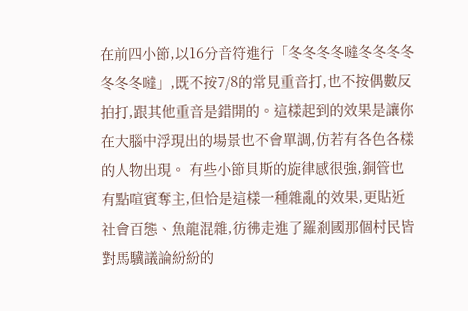在前四小節,以16分音符進行「冬冬冬冬噠冬冬冬冬冬冬冬噠」,既不按7/8的常見重音打,也不按偶數反拍打,跟其他重音是錯開的。這樣起到的效果是讓你在大腦中浮現出的場景也不會單調,仿若有各色各樣的人物出現。 有些小節貝斯的旋律感很強,銅管也有點喧賓奪主,但恰是這樣一種雜亂的效果,更貼近社會百態、魚龍混雜,彷彿走進了羅剎國那個村民皆對馬驥議論紛紛的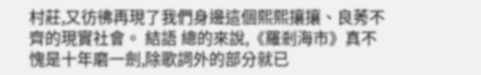村莊,又彷彿再現了我們身邊這個熙熙攘攘、良莠不齊的現實社會。 結語 總的來說,《羅剎海市》真不愧是十年磨一劍,除歌詞外的部分就已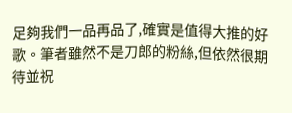足夠我們一品再品了,確實是值得大推的好歌。筆者雖然不是刀郎的粉絲,但依然很期待並祝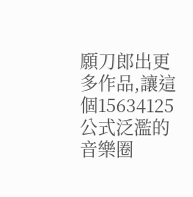願刀郎出更多作品,讓這個15634125公式泛濫的音樂圈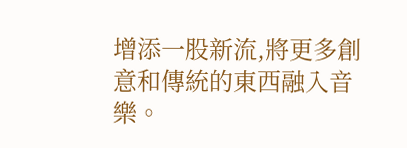增添一股新流,將更多創意和傳統的東西融入音樂。